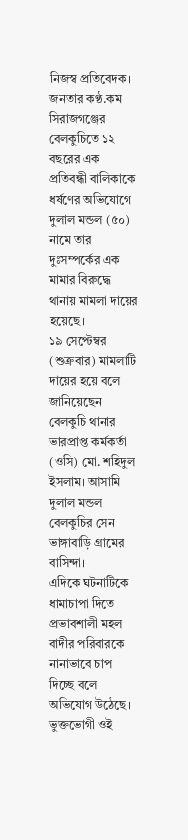নিজস্ব প্রতিবেদক। জনতার কণ্ঠ.কম
সিরাজগঞ্জের বেলকুচিতে ১২ বছরের এক প্রতিবন্ধী বালিকাকে ধর্ষণের অভিযোগে দুলাল মন্ডল (৫০) নামে তার দুঃসম্পর্কের এক মামার বিরুদ্ধে থানায় মামলা দায়ের হয়েছে।
১৯ সেপ্টেম্বর (শুক্রবার) মামলাটি দায়ের হয়ে বলে জানিয়েছেন বেলকুচি থানার ভারপ্রাপ্ত কর্মকর্তা (ওসি) মো. শহিদুল ইসলাম। আসামি দুলাল মন্ডল বেলকুচির সেন ভাঙ্গাবাড়ি গ্রামের বাসিন্দা।
এদিকে ঘটনাটিকে ধামাচাপা দিতে প্রভাবশালী মহল বাদীর পরিবারকে নানাভাবে চাপ দিচ্ছে বলে অভিযোগ উঠেছে।
ভুক্তভোগী ওই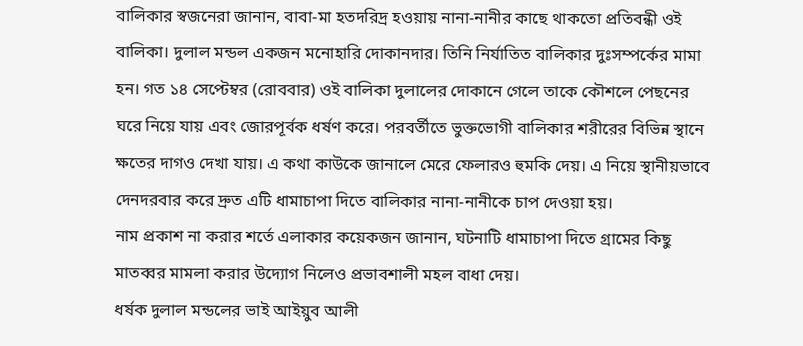বালিকার স্বজনেরা জানান, বাবা-মা হতদরিদ্র হওয়ায় নানা-নানীর কাছে থাকতো প্রতিবন্ধী ওই বালিকা। দুলাল মন্ডল একজন মনোহারি দোকানদার। তিনি নির্যাতিত বালিকার দুঃসম্পর্কের মামা হন। গত ১৪ সেপ্টেম্বর (রোববার) ওই বালিকা দুলালের দোকানে গেলে তাকে কৌশলে পেছনের ঘরে নিয়ে যায় এবং জোরপূর্বক ধর্ষণ করে। পরবর্তীতে ভুক্তভোগী বালিকার শরীরের বিভিন্ন স্থানে ক্ষতের দাগও দেখা যায়। এ কথা কাউকে জানালে মেরে ফেলারও হুমকি দেয়। এ নিয়ে স্থানীয়ভাবে দেনদরবার করে দ্রুত এটি ধামাচাপা দিতে বালিকার নানা-নানীকে চাপ দেওয়া হয়।
নাম প্রকাশ না করার শর্তে এলাকার কয়েকজন জানান, ঘটনাটি ধামাচাপা দিতে গ্রামের কিছু মাতব্বর মামলা করার উদ্যোগ নিলেও প্রভাবশালী মহল বাধা দেয়।
ধর্ষক দুলাল মন্ডলের ভাই আইয়ুব আলী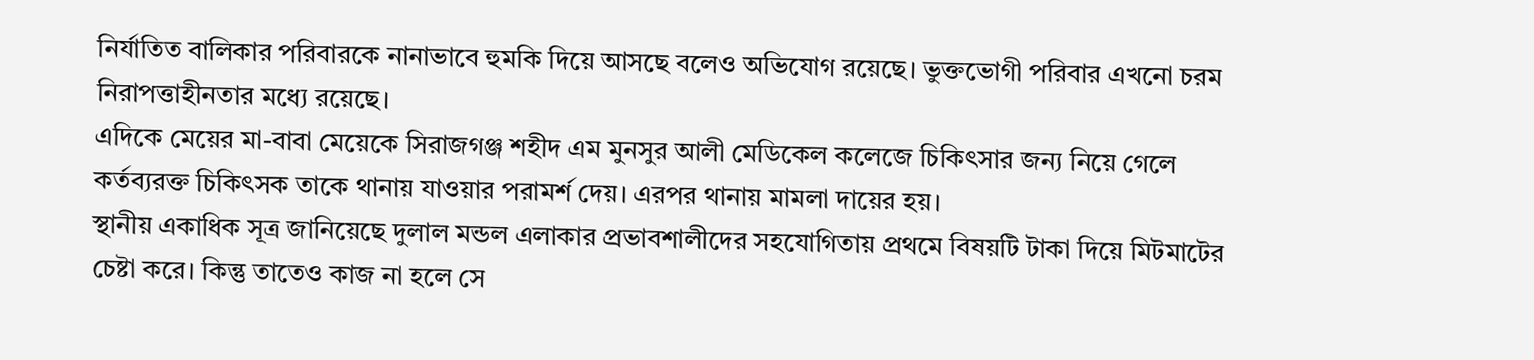নির্যাতিত বালিকার পরিবারকে নানাভাবে হুমকি দিয়ে আসছে বলেও অভিযোগ রয়েছে। ভুক্তভোগী পরিবার এখনো চরম নিরাপত্তাহীনতার মধ্যে রয়েছে।
এদিকে মেয়ের মা-বাবা মেয়েকে সিরাজগঞ্জ শহীদ এম মুনসুর আলী মেডিকেল কলেজে চিকিৎসার জন্য নিয়ে গেলে কর্তব্যরক্ত চিকিৎসক তাকে থানায় যাওয়ার পরামর্শ দেয়। এরপর থানায় মামলা দায়ের হয়।
স্থানীয় একাধিক সূত্র জানিয়েছে দুলাল মন্ডল এলাকার প্রভাবশালীদের সহযোগিতায় প্রথমে বিষয়টি টাকা দিয়ে মিটমাটের চেষ্টা করে। কিন্তু তাতেও কাজ না হলে সে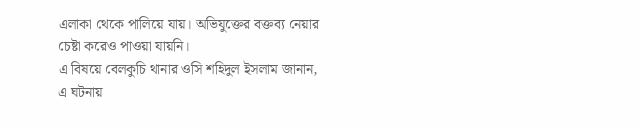এলাকা থেকে পালিয়ে যায়। অভিযুক্তের বক্তব্য নেয়ার চেষ্টা করেও পাওয়া যায়নি।
এ বিষয়ে বেলকুচি থানার ওসি শহিদুল ইসলাম জানান, এ ঘটনায়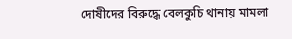দোষীদের বিরুদ্ধে বেলকুচি থানায় মামলা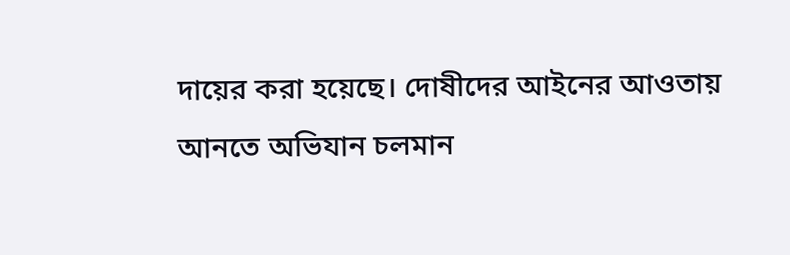দায়ের করা হয়েছে। দোষীদের আইনের আওতায় আনতে অভিযান চলমান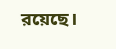রয়েছে।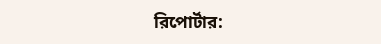রিপোর্টার: